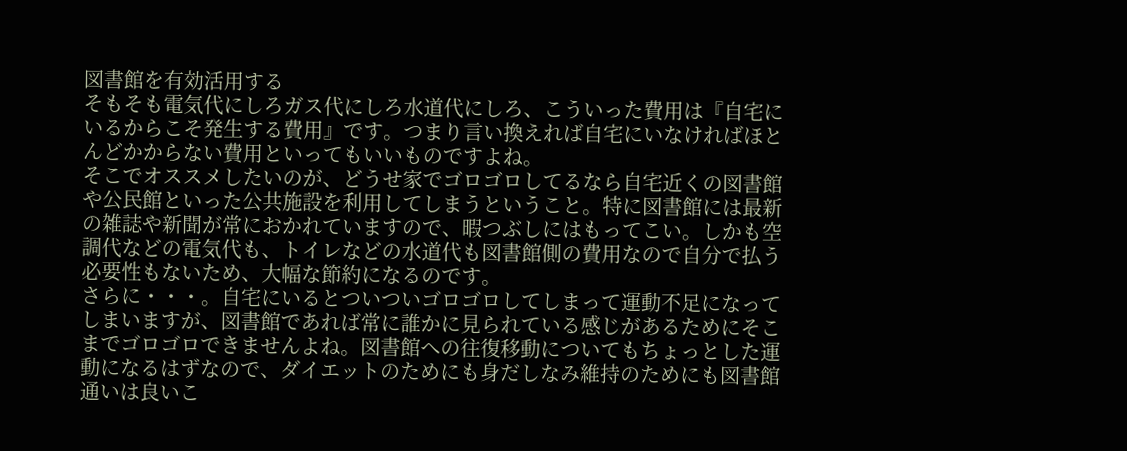図書館を有効活用する
そもそも電気代にしろガス代にしろ水道代にしろ、こういった費用は『自宅にいるからこそ発生する費用』です。つまり言い換えれば自宅にいなければほとんどかからない費用といってもいいものですよね。
そこでオススメしたいのが、どうせ家でゴロゴロしてるなら自宅近くの図書館や公民館といった公共施設を利用してしまうということ。特に図書館には最新の雑誌や新聞が常におかれていますので、暇つぶしにはもってこい。しかも空調代などの電気代も、トイレなどの水道代も図書館側の費用なので自分で払う必要性もないため、大幅な節約になるのです。
さらに・・・。自宅にいるとついついゴロゴロしてしまって運動不足になってしまいますが、図書館であれば常に誰かに見られている感じがあるためにそこまでゴロゴロできませんよね。図書館への往復移動についてもちょっとした運動になるはずなので、ダイエットのためにも身だしなみ維持のためにも図書館通いは良いこ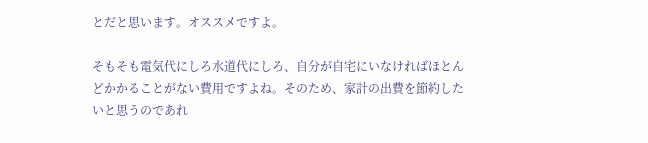とだと思います。オススメですよ。

そもそも電気代にしろ水道代にしろ、自分が自宅にいなければほとんどかかることがない費用ですよね。そのため、家計の出費を節約したいと思うのであれ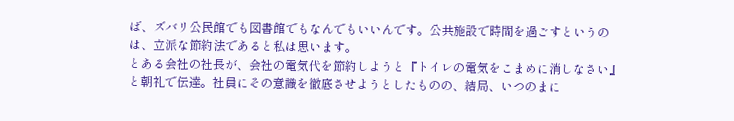ば、ズバリ公民館でも図書館でもなんでもいいんです。公共施設で時間を過ごすというのは、立派な節約法であると私は思います。
とある会社の社長が、会社の電気代を節約しようと『トイレの電気をこまめに消しなさい』と朝礼で伝達。社員にその意識を徹底させようとしたものの、結局、いつのまに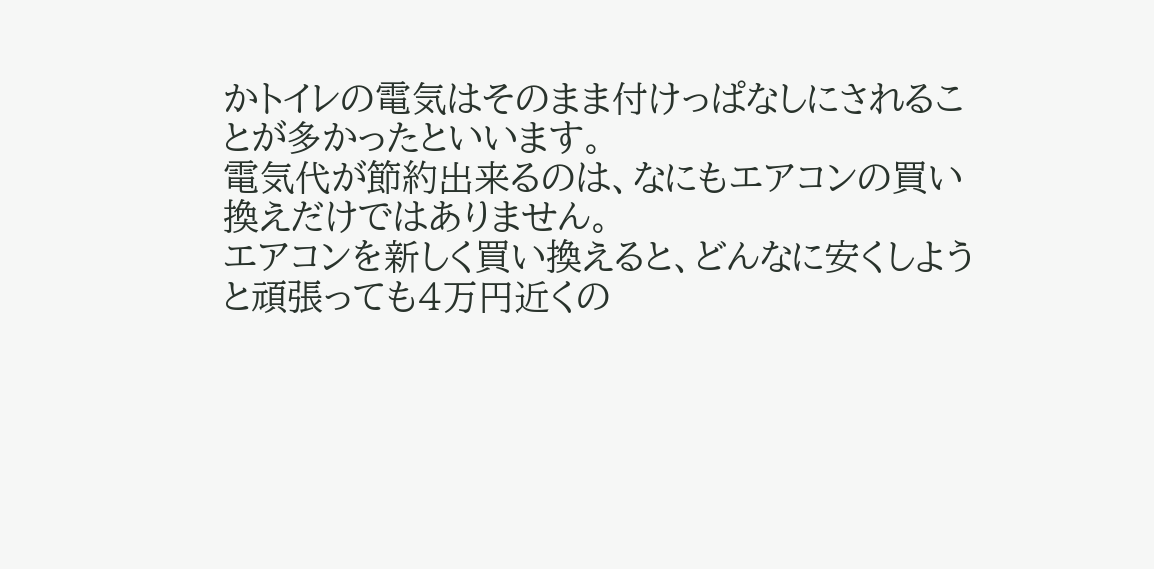かトイレの電気はそのまま付けっぱなしにされることが多かったといいます。
電気代が節約出来るのは、なにもエアコンの買い換えだけではありません。
エアコンを新しく買い換えると、どんなに安くしようと頑張っても4万円近くの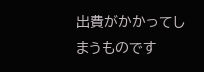出費がかかってしまうものです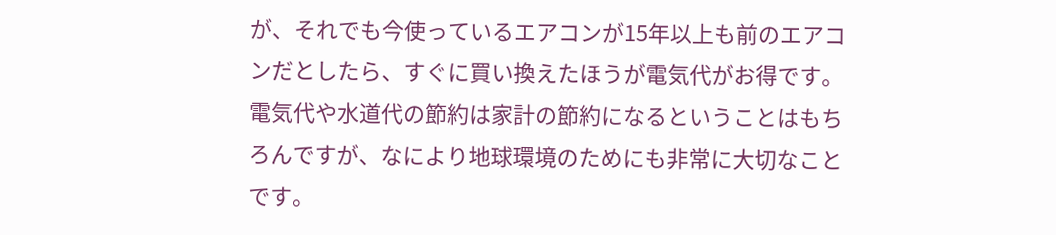が、それでも今使っているエアコンが15年以上も前のエアコンだとしたら、すぐに買い換えたほうが電気代がお得です。
電気代や水道代の節約は家計の節約になるということはもちろんですが、なにより地球環境のためにも非常に大切なことです。